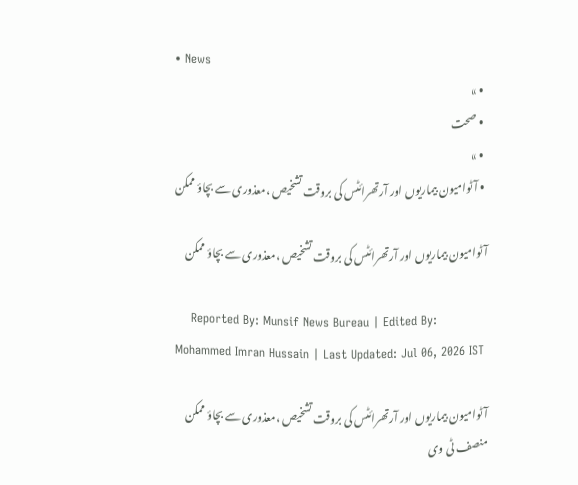• News
  • »
  • صحت
  • »
  • آٹوامیون بیماریوں اور آرتھرائٹس کی بروقت تشخیص ،معذوری سے بچاؤ ممکن

آٹوامیون بیماریوں اور آرتھرائٹس کی بروقت تشخیص ،معذوری سے بچاؤ ممکن

    Reported By: Munsif News Bureau | Edited By: Mohammed Imran Hussain | Last Updated: Jul 06, 2026 IST

آٹوامیون بیماریوں اور آرتھرائٹس کی بروقت تشخیص ،معذوری سے بچاؤ ممکن
منصف ٹی وی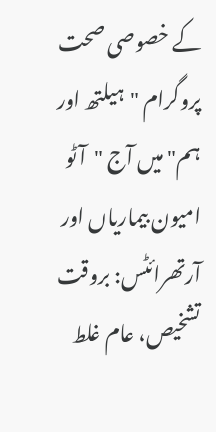کے خصوصی صحت پروگرام "ہیلتھ اور ہم" میں آج "آٹو امیون بیماریاں اور آرتھرائٹس: بروقت تشخیص، عام غلط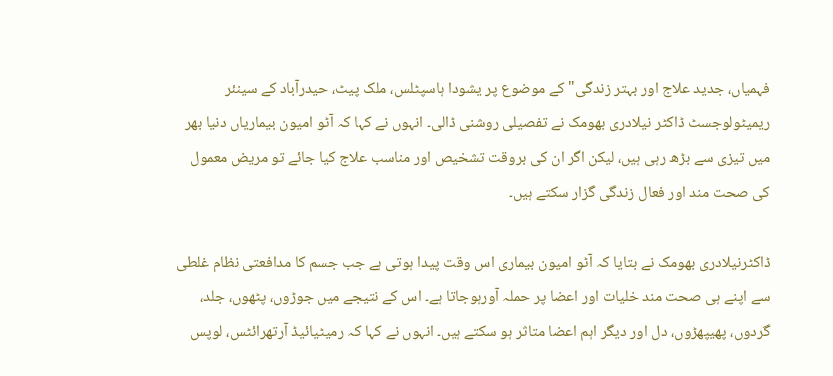فہمیاں، جدید علاج اور بہتر زندگی" کے موضوع پر یشودا ہاسپٹلس، ملک پیٹ، حیدرآباد کے سینئر ریمیٹولوجسٹ ڈاکٹر نیلادری بھومک نے تفصیلی روشنی ڈالی۔ انہوں نے کہا کہ آٹو امیون بیماریاں دنیا بھر میں تیزی سے بڑھ رہی ہیں، لیکن اگر ان کی بروقت تشخیص اور مناسب علاج کیا جائے تو مریض معمول کی صحت مند اور فعال زندگی گزار سکتے ہیں۔

ڈاکٹرنیلادری بھومک نے بتایا کہ آٹو امیون بیماری اس وقت پیدا ہوتی ہے جب جسم کا مدافعتی نظام غلطی سے اپنے ہی صحت مند خلیات اور اعضا پر حملہ آورہوجاتا ہے۔ اس کے نتیجے میں جوڑوں، پٹھوں، جلد، گردوں، پھیپھڑوں، دل اور دیگر اہم اعضا متاثر ہو سکتے ہیں۔ انہوں نے کہا کہ رمیٹیائیڈ آرتھرائٹس، لوپس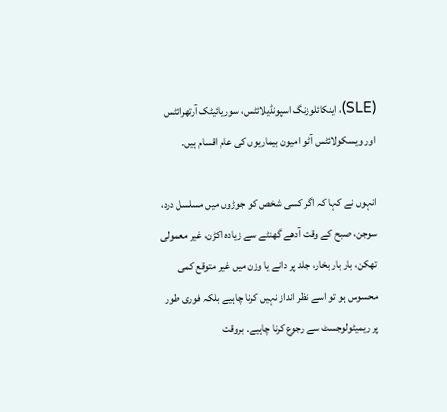(SLE)، اینکائلوزنگ اسپونڈیلائٹس، سوریائیٹک آرتھرائٹس اور ویسکولائٹس آٹو امیون بیماریوں کی عام اقسام ہیں۔

انہوں نے کہا کہ اگر کسی شخص کو جوڑوں میں مسلسل درد، سوجن، صبح کے وقت آدھے گھنٹے سے زیادہ اکڑن، غیر معمولی تھکن، بار بار بخار، جلد پر دانے یا وزن میں غیر متوقع کمی محسوس ہو تو اسے نظر انداز نہیں کرنا چاہیے بلکہ فوری طور پر ریمیٹولوجسٹ سے رجوع کرنا چاہیے۔ بروقت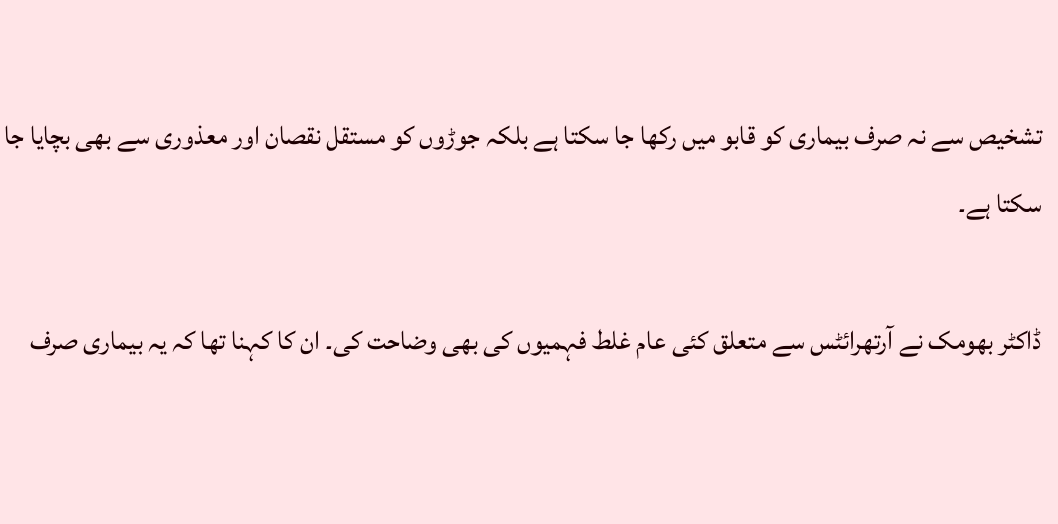تشخیص سے نہ صرف بیماری کو قابو میں رکھا جا سکتا ہے بلکہ جوڑوں کو مستقل نقصان اور معذوری سے بھی بچایا جا سکتا ہے۔

ڈاکٹر بھومک نے آرتھرائٹس سے متعلق کئی عام غلط فہمیوں کی بھی وضاحت کی۔ ان کا کہنا تھا کہ یہ بیماری صرف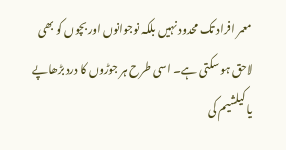معمر افراد تک محدود نہیں بلکہ نوجوانوں اور بچوں کو بھی لاحق ہو سکتی ہے۔ اسی طرح ہر جوڑوں کا درد بڑھاپے یا کیلشیم کی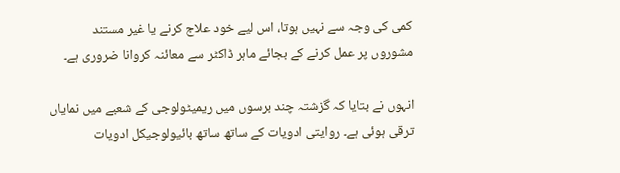کمی کی وجہ سے نہیں ہوتا، اس لیے خود علاج کرنے یا غیر مستند مشوروں پر عمل کرنے کے بجائے ماہر ڈاکٹر سے معائنہ کروانا ضروری ہے۔

انہوں نے بتایا کہ گزشتہ چند برسوں میں ریمیٹولوجی کے شعبے میں نمایاں ترقی ہوئی ہے۔ روایتی ادویات کے ساتھ ساتھ بائیولوجیکل ادویات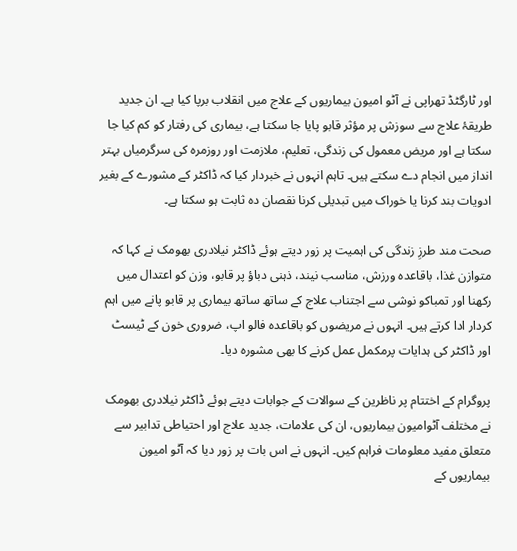اور ٹارگٹڈ تھراپی نے آٹو امیون بیماریوں کے علاج میں انقلاب برپا کیا ہے۔ ان جدید طریقۂ علاج سے سوزش پر مؤثر قابو پایا جا سکتا ہے، بیماری کی رفتار کو کم کیا جا سکتا ہے اور مریض معمول کی زندگی، تعلیم، ملازمت اور روزمرہ کی سرگرمیاں بہتر انداز میں انجام دے سکتے ہیں۔ تاہم انہوں نے خبردار کیا کہ ڈاکٹر کے مشورے کے بغیر ادویات بند کرنا یا خوراک میں تبدیلی کرنا نقصان دہ ثابت ہو سکتا ہے۔

صحت مند طرزِ زندگی کی اہمیت پر زور دیتے ہوئے ڈاکٹر نیلادری بھومک نے کہا کہ متوازن غذا، باقاعدہ ورزش، مناسب نیند، ذہنی دباؤ پر قابو، وزن کو اعتدال میں رکھنا اور تمباکو نوشی سے اجتناب علاج کے ساتھ ساتھ بیماری پر قابو پانے میں اہم کردار ادا کرتے ہیں۔ انہوں نے مریضوں کو باقاعدہ فالو اپ، ضروری خون کے ٹیسٹ اور ڈاکٹر کی ہدایات پرمکمل عمل کرنے کا بھی مشورہ دیا۔

پروگرام کے اختتام پر ناظرین کے سوالات کے جوابات دیتے ہوئے ڈاکٹر نیلادری بھومک نے مختلف آٹوامیون بیماریوں، ان کی علامات، جدید علاج اور احتیاطی تدابیر سے متعلق مفید معلومات فراہم کیں۔ انہوں نے اس بات پر زور دیا کہ آٹو امیون بیماریوں کے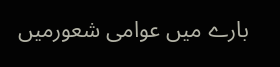بارے میں عوامی شعورمیں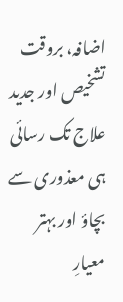اضافہ، بروقت تشخیص اور جدید علاج تک رسائی ہی معذوری سے بچاؤ اور بہتر معیارِ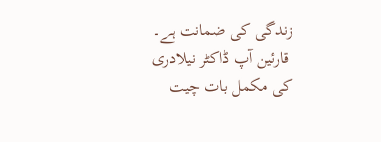زندگی کی ضمانت ہے۔
 قارئین آپ ڈاکٹر نیلادری کی مکمل بات چیت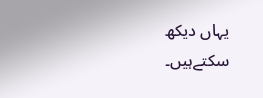یہاں دیکھ سکتےہیں۔